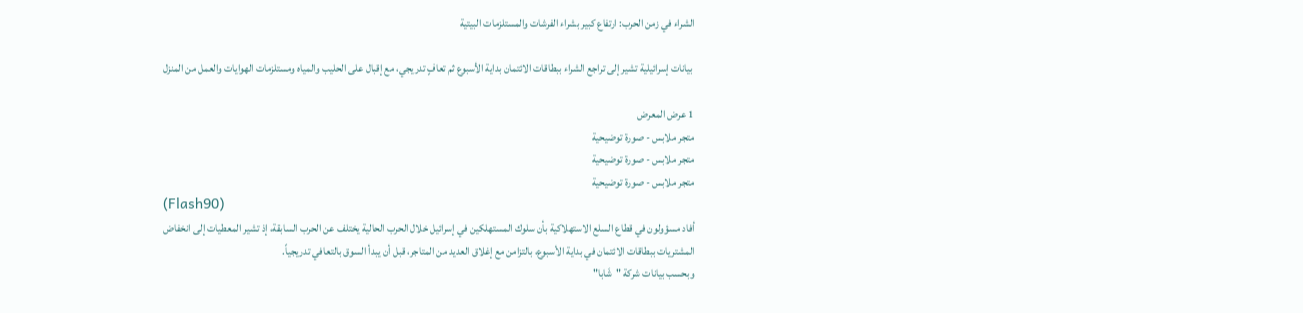الشراء في زمن الحرب: ارتفاع كبير بشراء الفرشات والمستلزمات البيتية

 بيانات إسرائيلية تشير إلى تراجع الشراء ببطاقات الائتمان بداية الأسبوع ثم تعافٍ تدريجي، مع إقبال على الحليب والمياه ومستلزمات الهوايات والعمل من المنزل

1 عرض المعرض
متجر ملابس - صورة توضيحية
متجر ملابس - صورة توضيحية
متجر ملابس - صورة توضيحية
(Flash90)
أفاد مسؤولون في قطاع السلع الاستهلاكية بأن سلوك المستهلكين في إسرائيل خلال الحرب الحالية يختلف عن الحرب السابقة، إذ تشير المعطيات إلى انخفاض المشتريات ببطاقات الائتمان في بداية الأسبوع، بالتزامن مع إغلاق العديد من المتاجر، قبل أن يبدأ السوق بالتعافي تدريجياً.
وبحسب بيانات شركة "شَابا"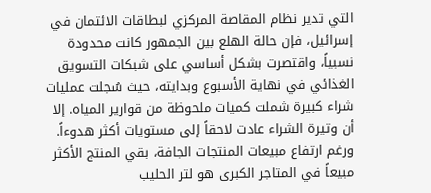التي تدير نظام المقاصة المركزي لبطاقات الائتمان في إسرائيل، فإن حالة الهلع بين الجمهور كانت محدودة نسبياً، واقتصرت بشكل أساسي على شبكات التسويق الغذائي في نهاية الأسبوع وبدايته، حيث سُجلت عمليات شراء كبيرة شملت كميات ملحوظة من قوارير المياه. إلا أن وتيرة الشراء عادت لاحقاً إلى مستويات أكثر هدوءاً.
ورغم ارتفاع مبيعات المنتجات الجافة، بقي المنتج الأكثر مبيعاً في المتاجر الكبرى هو لتر الحليب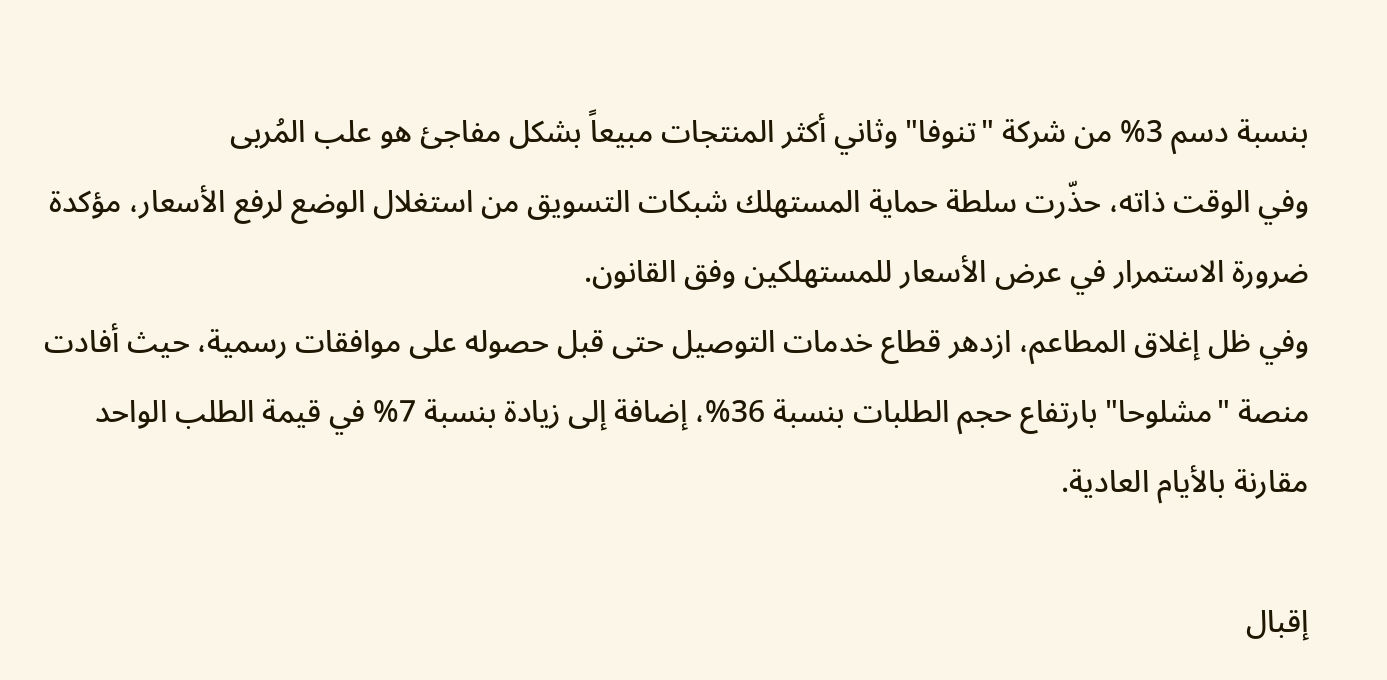بنسبة دسم 3% من شركة "تنوفا" وثاني أكثر المنتجات مبيعاً بشكل مفاجئ هو علب المُربى
وفي الوقت ذاته، حذّرت سلطة حماية المستهلك شبكات التسويق من استغلال الوضع لرفع الأسعار، مؤكدة ضرورة الاستمرار في عرض الأسعار للمستهلكين وفق القانون.
وفي ظل إغلاق المطاعم، ازدهر قطاع خدمات التوصيل حتى قبل حصوله على موافقات رسمية، حيث أفادت منصة "مشلوحا" بارتفاع حجم الطلبات بنسبة 36%، إضافة إلى زيادة بنسبة 7% في قيمة الطلب الواحد مقارنة بالأيام العادية.

إقبال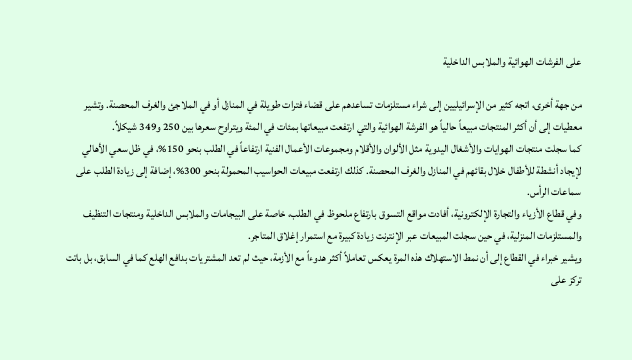على الفرشات الهوائية والملابس الداخلية

من جهة أخرى، اتجه كثير من الإسرائيليين إلى شراء مستلزمات تساعدهم على قضاء فترات طويلة في المنازل أو في الملاجئ والغرف المحصنة. وتشير معطيات إلى أن أكثر المنتجات مبيعاً حالياً هو الفرشة الهوائية والتي ارتفعت مبيعاتها بمئات في المئة ويتراوح سعرها بين 250 و349 شيكلاً.
كما سجلت منتجات الهوايات والأشغال اليدوية مثل الألوان والأقلام ومجموعات الأعمال الفنية ارتفاعاً في الطلب بنحو 150%، في ظل سعي الأهالي لإيجاد أنشطة للأطفال خلال بقائهم في المنازل والغرف المحصنة. كذلك ارتفعت مبيعات الحواسيب المحمولة بنحو 300%، إضافة إلى زيادة الطلب على سماعات الرأس.
وفي قطاع الأزياء والتجارة الإلكترونية، أفادت مواقع التسوق بارتفاع ملحوظ في الطلب، خاصة على البيجامات والملابس الداخلية ومنتجات التنظيف والمستلزمات المنزلية، في حين سجلت المبيعات عبر الإنترنت زيادة كبيرة مع استمرار إغلاق المتاجر.
ويشير خبراء في القطاع إلى أن نمط الاستهلاك هذه المرة يعكس تعاملاً أكثر هدوءاً مع الأزمة، حيث لم تعد المشتريات بدافع الهلع كما في السابق، بل باتت تركز على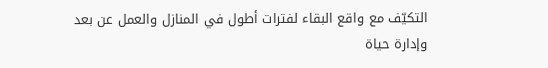التكيّف مع واقع البقاء لفترات أطول في المنازل والعمل عن بعد وإدارة حياة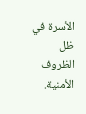الأسرة في ظل الظروف الأمنية.